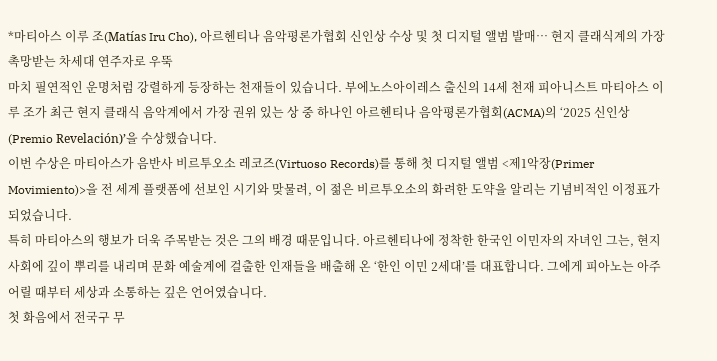*마티아스 이루 조(Matías Iru Cho), 아르헨티나 음악평론가협회 신인상 수상 및 첫 디지털 앨범 발매… 현지 클래식계의 가장 촉망받는 차세대 연주자로 우뚝
마치 필연적인 운명처럼 강렬하게 등장하는 천재들이 있습니다. 부에노스아이레스 출신의 14세 천재 피아니스트 마티아스 이루 조가 최근 현지 클래식 음악계에서 가장 권위 있는 상 중 하나인 아르헨티나 음악평론가협회(ACMA)의 ‘2025 신인상(Premio Revelación)’을 수상했습니다.
이번 수상은 마티아스가 음반사 비르투오소 레코즈(Virtuoso Records)를 통해 첫 디지털 앨범 <제1악장(Primer Movimiento)>을 전 세계 플랫폼에 선보인 시기와 맞물려, 이 젊은 비르투오소의 화려한 도약을 알리는 기념비적인 이정표가 되었습니다.
특히 마티아스의 행보가 더욱 주목받는 것은 그의 배경 때문입니다. 아르헨티나에 정착한 한국인 이민자의 자녀인 그는, 현지 사회에 깊이 뿌리를 내리며 문화 예술계에 걸출한 인재들을 배출해 온 ‘한인 이민 2세대’를 대표합니다. 그에게 피아노는 아주 어릴 때부터 세상과 소통하는 깊은 언어였습니다.
첫 화음에서 전국구 무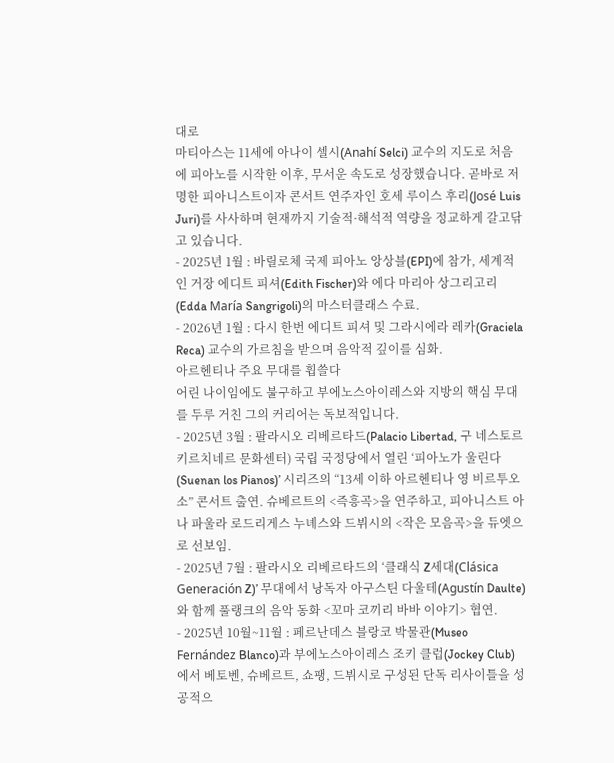대로
마티아스는 11세에 아나이 셀시(Anahí Selci) 교수의 지도로 처음에 피아노를 시작한 이후, 무서운 속도로 성장했습니다. 곧바로 저명한 피아니스트이자 콘서트 연주자인 호세 루이스 후리(José Luis Juri)를 사사하며 현재까지 기술적·해석적 역량을 정교하게 갈고닦고 있습니다.
- 2025년 1월 : 바릴로체 국제 피아노 앙상블(EPI)에 참가, 세계적인 거장 에디트 피셔(Edith Fischer)와 에다 마리아 상그리고리(Edda María Sangrigoli)의 마스터클래스 수료.
- 2026년 1월 : 다시 한번 에디트 피셔 및 그라시에라 레카(Graciela Reca) 교수의 가르침을 받으며 음악적 깊이를 심화.
아르헨티나 주요 무대를 휩쓸다
어린 나이임에도 불구하고 부에노스아이레스와 지방의 핵심 무대를 두루 거친 그의 커리어는 독보적입니다.
- 2025년 3월 : 팔라시오 리베르타드(Palacio Libertad, 구 네스토르 키르치네르 문화센터) 국립 국정당에서 열린 ‘피아노가 울린다(Suenan los Pianos)’ 시리즈의 “13세 이하 아르헨티나 영 비르투오소” 콘서트 출연. 슈베르트의 <즉흥곡>을 연주하고, 피아니스트 아나 파울라 로드리게스 누녜스와 드뷔시의 <작은 모음곡>을 듀엣으로 선보임.
- 2025년 7월 : 팔라시오 리베르타드의 ‘클래식 Z세대(Clásica Generación Z)’ 무대에서 낭독자 아구스틴 다울테(Agustín Daulte)와 함께 풀랭크의 음악 동화 <꼬마 코끼리 바바 이야기> 협연.
- 2025년 10월~11월 : 페르난데스 블랑코 박물관(Museo Fernández Blanco)과 부에노스아이레스 조키 클럽(Jockey Club)에서 베토벤, 슈베르트, 쇼팽, 드뷔시로 구성된 단독 리사이틀을 성공적으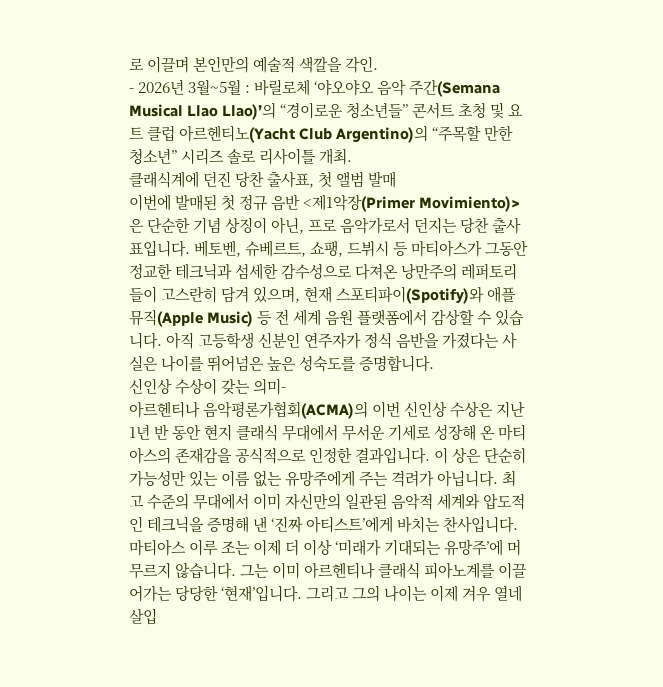로 이끌며 본인만의 예술적 색깔을 각인.
- 2026년 3월~5월 : 바릴로체 ‘야오야오 음악 주간(Semana Musical Llao Llao)’의 “경이로운 청소년들” 콘서트 초청 및 요트 클럽 아르헨티노(Yacht Club Argentino)의 “주목할 만한 청소년” 시리즈 솔로 리사이틀 개최.
클래식계에 던진 당찬 출사표, 첫 앨범 발매
이번에 발매된 첫 정규 음반 <제1악장(Primer Movimiento)>은 단순한 기념 상징이 아닌, 프로 음악가로서 던지는 당찬 출사표입니다. 베토벤, 슈베르트, 쇼팽, 드뷔시 등 마티아스가 그동안 정교한 테크닉과 섬세한 감수성으로 다져온 낭만주의 레퍼토리들이 고스란히 담겨 있으며, 현재 스포티파이(Spotify)와 애플뮤직(Apple Music) 등 전 세계 음원 플랫폼에서 감상할 수 있습니다. 아직 고등학생 신분인 연주자가 정식 음반을 가졌다는 사실은 나이를 뛰어넘은 높은 성숙도를 증명합니다.
신인상 수상이 갖는 의미-
아르헨티나 음악평론가협회(ACMA)의 이번 신인상 수상은 지난 1년 반 동안 현지 클래식 무대에서 무서운 기세로 성장해 온 마티아스의 존재감을 공식적으로 인정한 결과입니다. 이 상은 단순히 가능성만 있는 이름 없는 유망주에게 주는 격려가 아닙니다. 최고 수준의 무대에서 이미 자신만의 일관된 음악적 세계와 압도적인 테크닉을 증명해 낸 ‘진짜 아티스트’에게 바치는 찬사입니다.
마티아스 이루 조는 이제 더 이상 ‘미래가 기대되는 유망주’에 머무르지 않습니다. 그는 이미 아르헨티나 클래식 피아노계를 이끌어가는 당당한 ‘현재’입니다. 그리고 그의 나이는 이제 겨우 열네 살입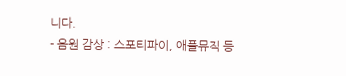니다.
- 음원 감상 : 스포티파이, 애플뮤직 등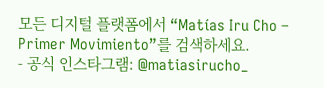모든 디지털 플랫폼에서 “Matías Iru Cho – Primer Movimiento”를 검색하세요.
- 공식 인스타그램: @matiasirucho_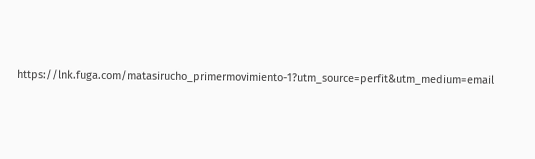https://lnk.fuga.com/matasirucho_primermovimiento-1?utm_source=perfit&utm_medium=email